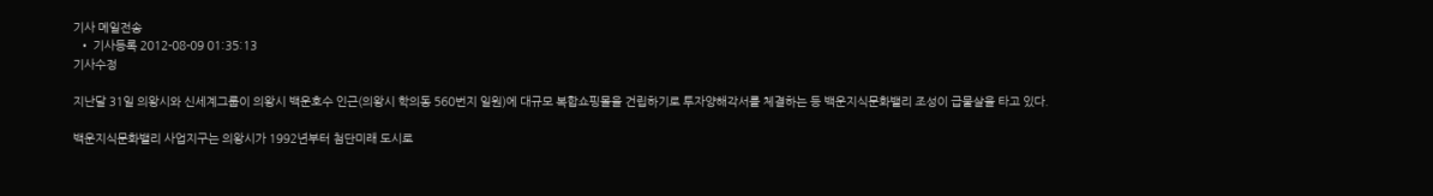기사 메일전송
  • 기사등록 2012-08-09 01:35:13
기사수정

지난달 31일 의왕시와 신세계그룹이 의왕시 백운호수 인근(의왕시 학의동 560번지 일원)에 대규모 복합쇼핑몰을 건립하기로 투자양해각서를 체결하는 등 백운지식문화밸리 조성이 급물살을 타고 있다.

백운지식문화밸리 사업지구는 의왕시가 1992년부터 첨단미래 도시로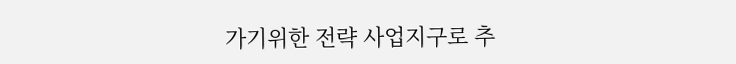가기위한 전략 사업지구로 추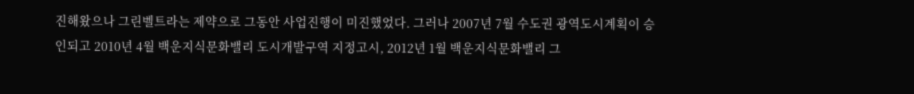진해왔으나 그린벨트라는 제약으로 그동안 사업진행이 미진했었다. 그러나 2007년 7월 수도권 광역도시계획이 승인되고 2010년 4월 백운지식문화밸리 도시개발구역 지정고시, 2012년 1월 백운지식문화밸리 그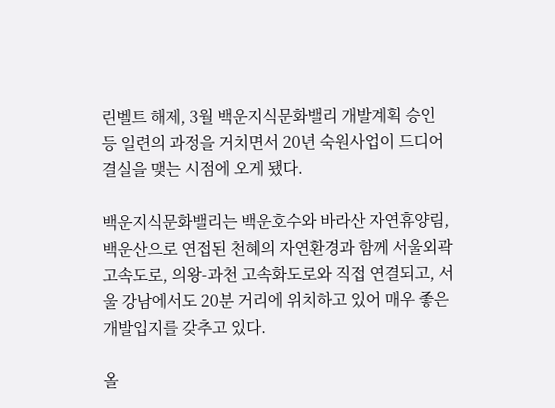린벨트 해제, 3월 백운지식문화밸리 개발계획 승인 등 일련의 과정을 거치면서 20년 숙원사업이 드디어 결실을 맺는 시점에 오게 됐다.

백운지식문화밸리는 백운호수와 바라산 자연휴양림, 백운산으로 연접된 천혜의 자연환경과 함께 서울외곽고속도로, 의왕-과천 고속화도로와 직접 연결되고, 서울 강남에서도 20분 거리에 위치하고 있어 매우 좋은 개발입지를 갖추고 있다.

올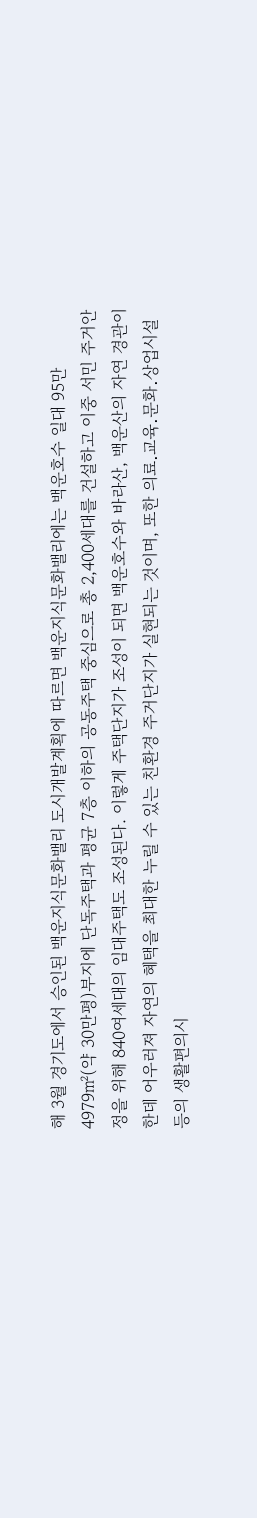해 3월 경기도에서 승인된 백운지식문화밸리 도시개발계획에 따르면 백운지식문화밸리에는 백운호수 일대 95만 4979㎡(약 30만평)부지에 단독주택과 평균 7층 이하의 공동주택 중심으로 총 2,400세대를 건설하고 이중 서민 주거안정을 위해 840여세대의 임대주택도 조성된다. 이렇게 주택단지가 조성이 되면 백운호수와 바라산, 백운산의 자연 경관이 한데 어우러져 자연의 혜택을 최대한 누릴 수 있는 친환경 주거단지가 실현되는 것이며, 또한 의료․교육․문화․상업시설 등의 생활편의시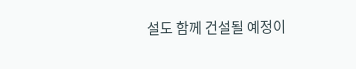설도 함께 건설될 예정이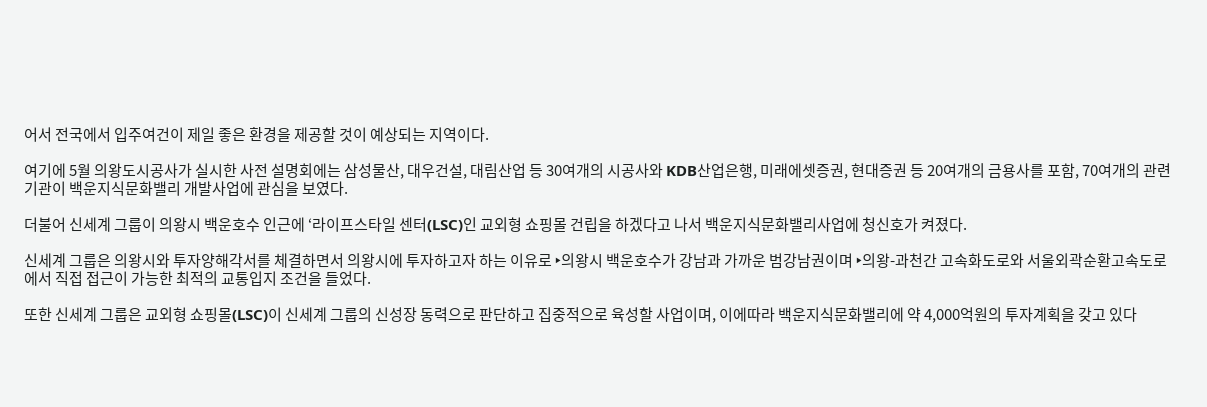어서 전국에서 입주여건이 제일 좋은 환경을 제공할 것이 예상되는 지역이다.

여기에 5월 의왕도시공사가 실시한 사전 설명회에는 삼성물산, 대우건설, 대림산업 등 30여개의 시공사와 KDB산업은행, 미래에셋증권, 현대증권 등 20여개의 금용사를 포함, 70여개의 관련기관이 백운지식문화밸리 개발사업에 관심을 보였다.

더불어 신세계 그룹이 의왕시 백운호수 인근에 ‘라이프스타일 센터(LSC)인 교외형 쇼핑몰 건립을 하겠다고 나서 백운지식문화밸리사업에 청신호가 켜졌다.

신세계 그룹은 의왕시와 투자양해각서를 체결하면서 의왕시에 투자하고자 하는 이유로 ‣의왕시 백운호수가 강남과 가까운 범강남권이며 ‣의왕-과천간 고속화도로와 서울외곽순환고속도로에서 직접 접근이 가능한 최적의 교통입지 조건을 들었다.

또한 신세계 그룹은 교외형 쇼핑몰(LSC)이 신세계 그룹의 신성장 동력으로 판단하고 집중적으로 육성할 사업이며, 이에따라 백운지식문화밸리에 약 4,000억원의 투자계획을 갖고 있다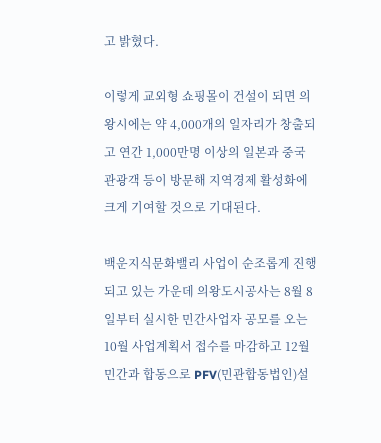고 밝혔다.

이렇게 교외형 쇼핑몰이 건설이 되면 의왕시에는 약 4,000개의 일자리가 창출되고 연간 1,000만명 이상의 일본과 중국 관광객 등이 방문해 지역경제 활성화에 크게 기여할 것으로 기대된다.

백운지식문화밸리 사업이 순조롭게 진행되고 있는 가운데 의왕도시공사는 8월 8일부터 실시한 민간사업자 공모를 오는 10월 사업계획서 접수를 마감하고 12월 민간과 합동으로 PFV(민관합동법인)설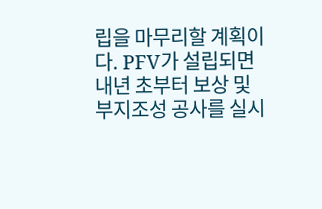립을 마무리할 계획이다. PFV가 설립되면 내년 초부터 보상 및 부지조성 공사를 실시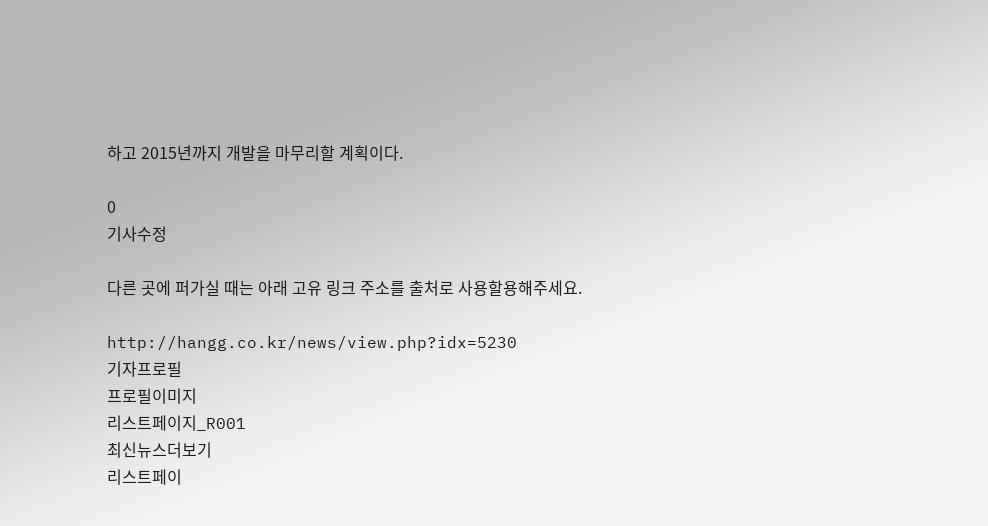하고 2015년까지 개발을 마무리할 계획이다.

0
기사수정

다른 곳에 퍼가실 때는 아래 고유 링크 주소를 출처로 사용할용해주세요.

http://hangg.co.kr/news/view.php?idx=5230
기자프로필
프로필이미지
리스트페이지_R001
최신뉴스더보기
리스트페이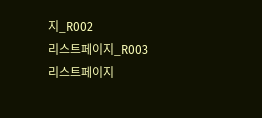지_R002
리스트페이지_R003
리스트페이지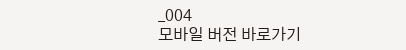_004
모바일 버전 바로가기